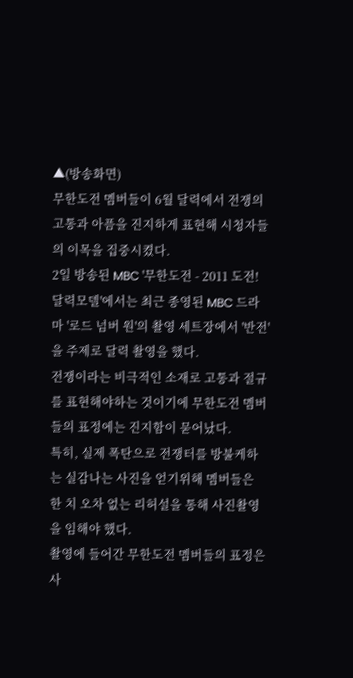▲(방송화면)
무한도전 멤버들이 6월 달력에서 전쟁의 고통과 아픔을 진지하게 표현해 시청자들의 이목을 집중시켰다.
2일 방송된 MBC '무한도전 - 2011 도전! 달력모델'에서는 최근 종영된 MBC 드라마 '로드 넘버 원'의 촬영 세트장에서 '반전'을 주제로 달력 촬영을 했다.
전쟁이라는 비극적인 소재로 고통과 절규를 표현해야하는 것이기에 무한도전 멤버들의 표정에는 진지함이 묻어났다.
특히, 실제 폭탄으로 전쟁터를 방불케하는 실감나는 사진을 얻기위해 멤버들은 한 치 오차 없는 리허설을 통해 사진촬영을 임해야 했다.
촬영에 들어간 무한도전 멤버들의 표정은 사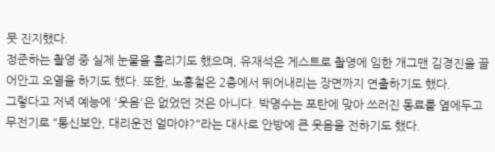뭇 진지했다.
정준하는 촬영 중 실제 눈물을 흘리기도 했으며, 유재석은 게스트로 촬영에 임한 개그맨 김경진을 끌어안고 오열을 하기도 했다. 또한, 노홍철은 2층에서 뛰어내리는 장면까지 연출하기도 했다.
그렇다고 저녁 예능에 '웃음'은 없었던 것은 아니다. 박명수는 포탄에 맞아 쓰러진 동료를 옆에두고 무전기로 "통신보안, 대리운전 얼마야?"라는 대사로 안방에 큰 웃음을 전하기도 했다.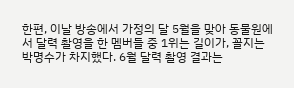한편, 이날 방송에서 가정의 달 5월을 맞아 동물원에서 달력 촬영을 한 멤버들 중 1위는 길이가, 꼴지는 박명수가 차지했다. 6월 달력 촬영 결과는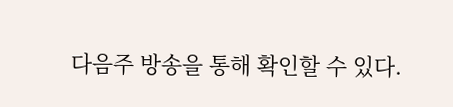다음주 방송을 통해 확인할 수 있다.